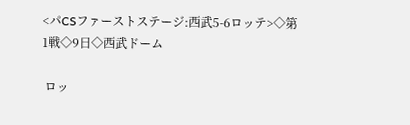<パCSファーストステージ:西武5-6ロッテ>◇第1戦◇9日◇西武ドーム

 ロッ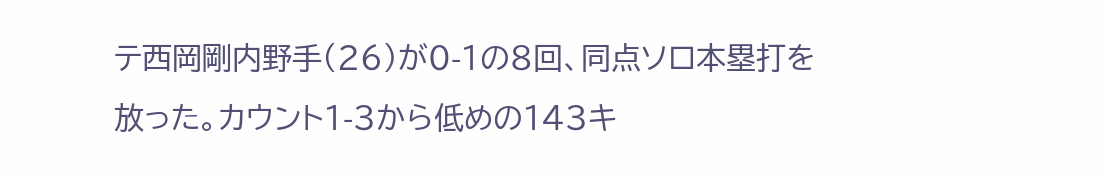テ西岡剛内野手(26)が0-1の8回、同点ソロ本塁打を放った。カウント1-3から低めの143キ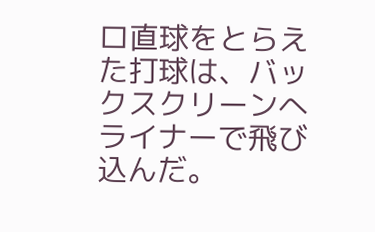ロ直球をとらえた打球は、バックスクリーンへライナーで飛び込んだ。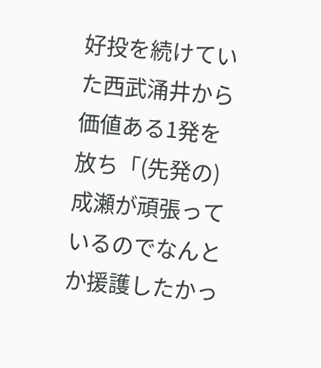好投を続けていた西武涌井から価値ある1発を放ち「(先発の)成瀬が頑張っているのでなんとか援護したかっ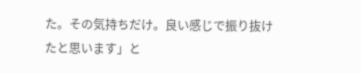た。その気持ちだけ。良い感じで振り抜けたと思います」と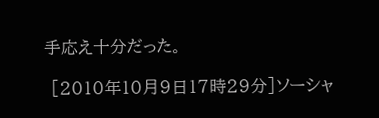手応え十分だった。

 [2010年10月9日17時29分]ソーシャ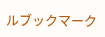ルブックマーク